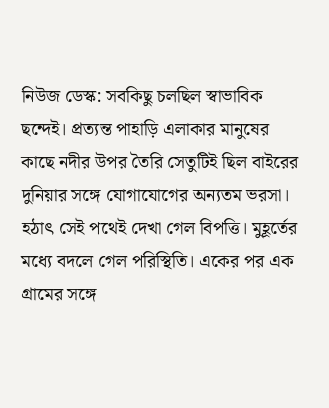নিউজ ডেস্ক: সবকিছু চলছিল স্বাভাবিক ছন্দেই। প্রত্যন্ত পাহাড়ি এলাকার মানুষের কাছে নদীর উপর তৈরি সেতুটিই ছিল বাইরের দুনিয়ার সঙ্গে যোগাযোগের অন্যতম ভরসা। হঠাৎ সেই পথেই দেখা গেল বিপত্তি। মুহূর্তের মধ্যে বদলে গেল পরিস্থিতি। একের পর এক গ্রামের সঙ্গে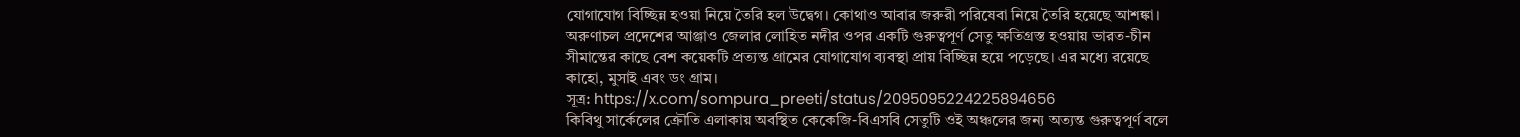যোগাযোগ বিচ্ছিন্ন হওয়া নিয়ে তৈরি হল উদ্বেগ। কোথাও আবার জরুরী পরিষেবা নিয়ে তৈরি হয়েছে আশঙ্কা।
অরুণাচল প্রদেশের আঞ্জাও জেলার লোহিত নদীর ওপর একটি গুরুত্বপূর্ণ সেতু ক্ষতিগ্রস্ত হওয়ায় ভারত-চীন সীমান্তের কাছে বেশ কয়েকটি প্রত্যন্ত গ্রামের যোগাযোগ ব্যবস্থা প্রায় বিচ্ছিন্ন হয়ে পড়েছে। এর মধ্যে রয়েছে কাহো, মুসাই এবং ডং গ্রাম।
সূত্র: https://x.com/sompura_preeti/status/2095095224225894656
কিবিথু সার্কেলের ক্রৌতি এলাকায় অবস্থিত কেকেজি-বিএসবি সেতুটি ওই অঞ্চলের জন্য অত্যন্ত গুরুত্বপূর্ণ বলে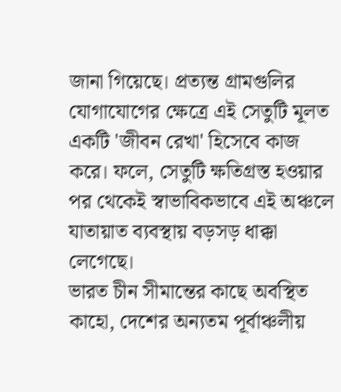জানা গিয়েছে। প্রত্যন্ত গ্রামগুলির যোগাযোগের ক্ষেত্রে এই সেতুটি মূলত একটি 'জীবন রেখা' হিসেবে কাজ করে। ফলে, সেতুটি ক্ষতিগ্রস্ত হওয়ার পর থেকেই স্বাভাবিকভাবে এই অঞ্চলে যাতায়াত ব্যবস্থায় বড়সড় ধাক্কা লেগেছে।
ভারত চীন সীমান্তের কাছে অবস্থিত কাহো, দেশের অন্যতম পূর্বাঞ্চলীয়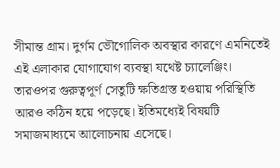সীমান্ত গ্রাম। দুর্গম ভৌগোলিক অবস্থার কারণে এমনিতেই এই এলাকার যোগাযোগ ব্যবস্থা যথেষ্ট চ্যালেঞ্জিং। তারওপর গুরুত্বপূর্ণ সেতুটি ক্ষতিগ্রস্ত হওয়ায় পরিস্থিতি আরও কঠিন হয়ে পড়েছে। ইতিমধ্যেই বিষয়টি সমাজমাধ্যমে আলোচনায় এসেছে।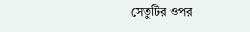সেতুটির ওপর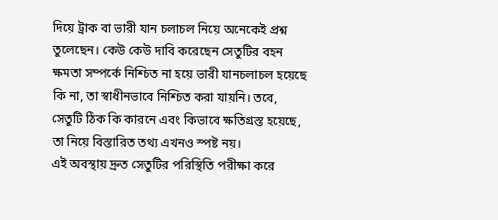দিয়ে ট্রাক বা ভারী যান চলাচল নিয়ে অনেকেই প্রশ্ন তুলেছেন। কেউ কেউ দাবি করেছেন সেতুটির বহন ক্ষমতা সম্পর্কে নিশ্চিত না হয়ে ভারী যানচলাচল হয়েছে কি না, তা স্বাধীনভাবে নিশ্চিত করা যায়নি। তবে, সেতুটি ঠিক কি কারনে এবং কিভাবে ক্ষতিগ্রস্ত হয়েছে, তা নিয়ে বিস্তারিত তথ্য এখনও স্পষ্ট নয়।
এই অবস্থায় দ্রুত সেতুটির পরিস্থিতি পরীক্ষা করে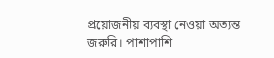প্রয়োজনীয় ব্যবস্থা নেওয়া অত্যন্ত জরুরি। পাশাপাশি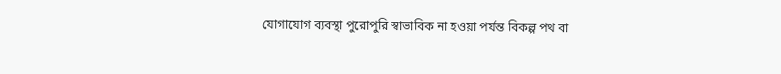যোগাযোগ ব্যবস্থা পুরোপুরি স্বাভাবিক না হওয়া পর্যন্ত বিকল্প পথ বা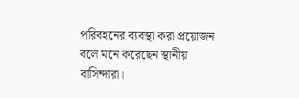পরিবহনের ব্যবস্থা করা প্রয়োজন বলে মনে করেছেন স্থানীয় বাসিন্দারা।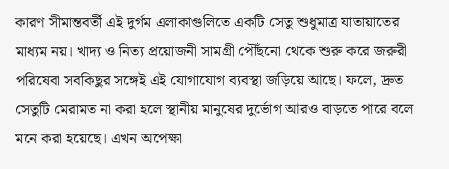কারণ সীমান্তবর্তী এই দুর্গম এলাকাগুলিতে একটি সেতু শুধুমাত্র যাতায়াতের মাধ্যম নয়। খাদ্য ও নিত্য প্রয়োজনী সামগ্রী পৌঁছনো থেকে শুরু করে জরুরী পরিষেবা সবকিছুর সঙ্গেই এই যোগাযোগ ব্যবস্থা জড়িয়ে আছে। ফলে, দ্রুত সেতুটি মেরামত না করা হলে স্থানীয় মানুষের দুর্ভোগ আরও বাড়তে পারে বলে মনে করা হয়েছে। এখন অপেক্ষা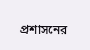প্রশাসনের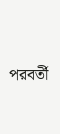পরবর্তী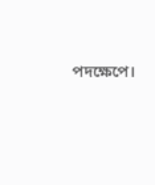পদক্ষেপে।